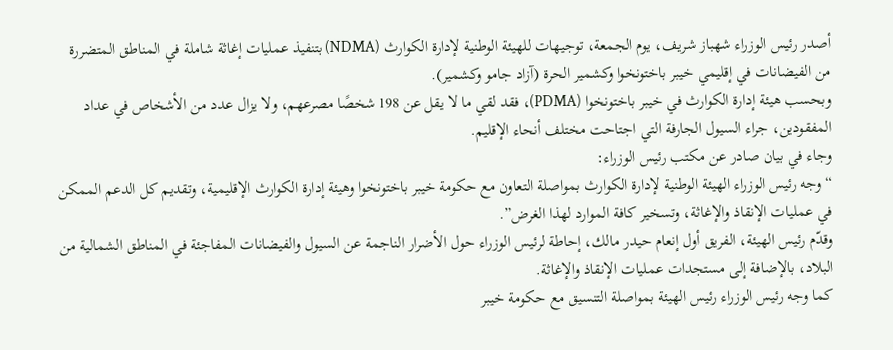أصدر رئيس الوزراء شهباز شريف، يوم الجمعة، توجيهات للهيئة الوطنية لإدارة الكوارث (NDMA) بتنفيذ عمليات إغاثة شاملة في المناطق المتضررة من الفيضانات في إقليمي خيبر باختونخوا وكشمير الحرة (آزاد جامو وكشمير).
وبحسب هيئة إدارة الكوارث في خيبر باختونخوا (PDMA)، فقد لقي ما لا يقل عن 198 شخصًا مصرعهم، ولا يزال عدد من الأشخاص في عداد المفقودين، جراء السيول الجارفة التي اجتاحت مختلف أنحاء الإقليم.
وجاء في بيان صادر عن مكتب رئيس الوزراء:
“وجه رئيس الوزراء الهيئة الوطنية لإدارة الكوارث بمواصلة التعاون مع حكومة خيبر باختونخوا وهيئة إدارة الكوارث الإقليمية، وتقديم كل الدعم الممكن في عمليات الإنقاذ والإغاثة، وتسخير كافة الموارد لهذا الغرض”.
وقدّم رئيس الهيئة، الفريق أول إنعام حيدر مالك، إحاطة لرئيس الوزراء حول الأضرار الناجمة عن السيول والفيضانات المفاجئة في المناطق الشمالية من البلاد، بالإضافة إلى مستجدات عمليات الإنقاذ والإغاثة.
كما وجه رئيس الوزراء رئيس الهيئة بمواصلة التنسيق مع حكومة خيبر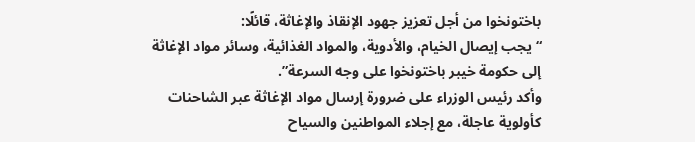باختونخوا من أجل تعزيز جهود الإنقاذ والإغاثة، قائلًا:
“يجب إيصال الخيام، والأدوية، والمواد الغذائية، وسائر مواد الإغاثة إلى حكومة خيبر باختونخوا على وجه السرعة”.
وأكد رئيس الوزراء على ضرورة إرسال مواد الإغاثة عبر الشاحنات كأولوية عاجلة، مع إجلاء المواطنين والسياح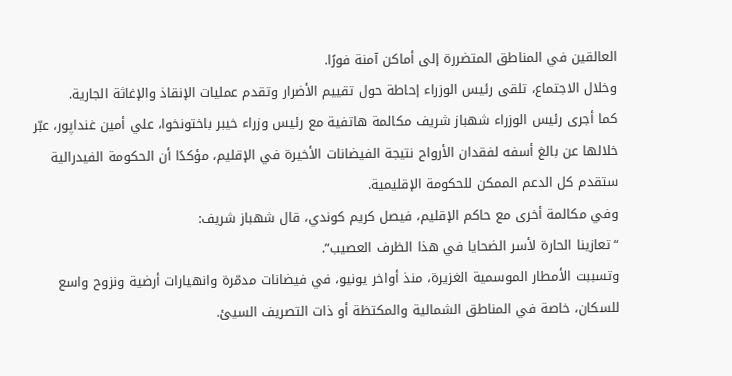العالقين في المناطق المتضررة إلى أماكن آمنة فورًا.
وخلال الاجتماع، تلقى رئيس الوزراء إحاطة حول تقييم الأضرار وتقدم عمليات الإنقاذ والإغاثة الجارية.
كما أجرى رئيس الوزراء شهباز شريف مكالمة هاتفية مع رئيس وزراء خيبر باختونخوا، علي أمين غنداپور، عبّر خلالها عن بالغ أسفه لفقدان الأرواح نتيجة الفيضانات الأخيرة في الإقليم، مؤكدًا أن الحكومة الفيدرالية ستقدم كل الدعم الممكن للحكومة الإقليمية.
وفي مكالمة أخرى مع حاكم الإقليم، فيصل كريم كوندي، قال شهباز شريف:
“تعازينا الحارة لأسر الضحايا في هذا الظرف العصيب”.
وتسببت الأمطار الموسمية الغزيرة، منذ أواخر يونيو، في فيضانات مدمّرة وانهيارات أرضية ونزوح واسع للسكان، خاصة في المناطق الشمالية والمكتظة أو ذات التصريف السيئ.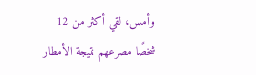وأمس، لقي أكثر من 12 شخصًا مصرعهم نتيجة الأمطار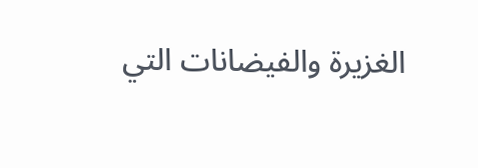الغزيرة والفيضانات التي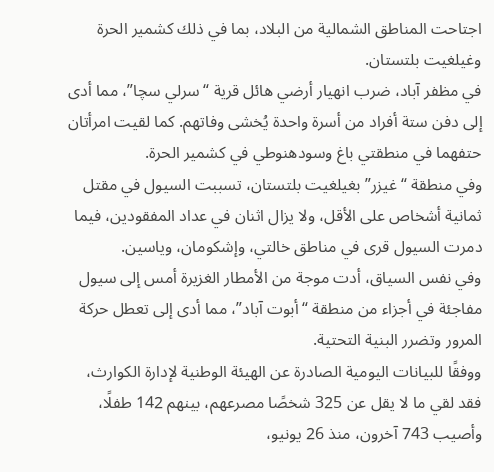اجتاحت المناطق الشمالية من البلاد، بما في ذلك كشمير الحرة وغيلغيت بلتستان.
في مظفر آباد، ضرب انهيار أرضي هائل قرية “سرلي سچا”، مما أدى إلى دفن ستة أفراد من أسرة واحدة يُخشى وفاتهم. كما لقيت امرأتان حتفهما في منطقتي باغ وسودهنوطي في كشمير الحرة.
وفي منطقة “غيزر” بغيلغيت بلتستان، تسببت السيول في مقتل ثمانية أشخاص على الأقل، ولا يزال اثنان في عداد المفقودين، فيما دمرت السيول قرى في مناطق خالتي، وإشكومان، وياسين.
وفي نفس السياق، أدت موجة من الأمطار الغزيرة أمس إلى سيول مفاجئة في أجزاء من منطقة “أبوت آباد”، مما أدى إلى تعطل حركة المرور وتضرر البنية التحتية.
ووفقًا للبيانات اليومية الصادرة عن الهيئة الوطنية لإدارة الكوارث، فقد لقي ما لا يقل عن 325 شخصًا مصرعهم، بينهم 142 طفلًا، وأصيب 743 آخرون، منذ 26 يونيو،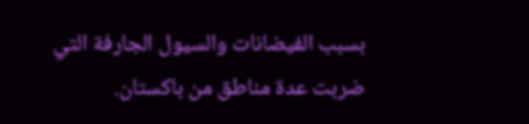بسبب الفيضانات والسيول الجارفة التي ضربت عدة مناطق من باكستان.